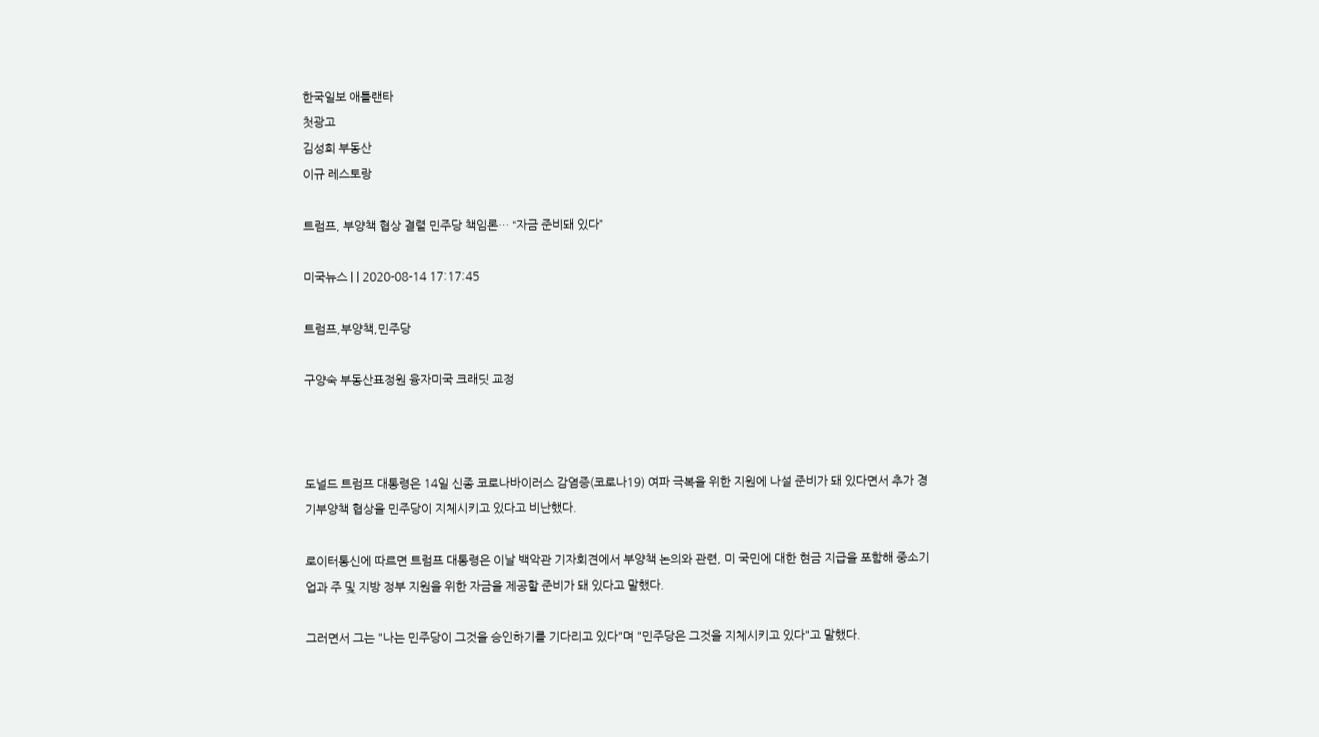한국일보 애틀랜타
첫광고
김성희 부동산
이규 레스토랑

트럼프, 부양책 협상 결렬 민주당 책임론… “자금 준비돼 있다”

미국뉴스 | | 2020-08-14 17:17:45

트럼프,부양책,민주당

구양숙 부동산표정원 융자미국 크래딧 교정



도널드 트럼프 대통령은 14일 신종 코로나바이러스 감염증(코로나19) 여파 극복을 위한 지원에 나설 준비가 돼 있다면서 추가 경기부양책 협상을 민주당이 지체시키고 있다고 비난했다.

로이터통신에 따르면 트럼프 대통령은 이날 백악관 기자회견에서 부양책 논의와 관련, 미 국민에 대한 현금 지급을 포함해 중소기업과 주 및 지방 정부 지원을 위한 자금을 제공할 준비가 돼 있다고 말했다.

그러면서 그는 "나는 민주당이 그것을 승인하기를 기다리고 있다"며 "민주당은 그것을 지체시키고 있다"고 말했다.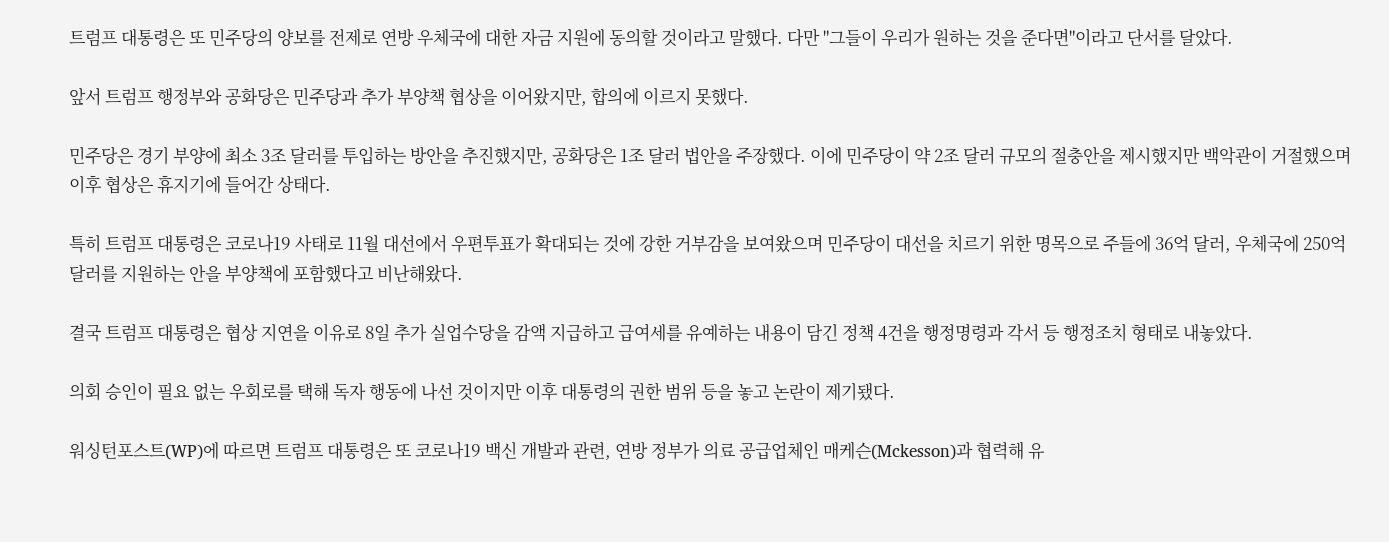트럼프 대통령은 또 민주당의 양보를 전제로 연방 우체국에 대한 자금 지원에 동의할 것이라고 말했다. 다만 "그들이 우리가 원하는 것을 준다면"이라고 단서를 달았다.

앞서 트럼프 행정부와 공화당은 민주당과 추가 부양책 협상을 이어왔지만, 합의에 이르지 못했다.

민주당은 경기 부양에 최소 3조 달러를 투입하는 방안을 추진했지만, 공화당은 1조 달러 법안을 주장했다. 이에 민주당이 약 2조 달러 규모의 절충안을 제시했지만 백악관이 거절했으며 이후 협상은 휴지기에 들어간 상태다.

특히 트럼프 대통령은 코로나19 사태로 11월 대선에서 우편투표가 확대되는 것에 강한 거부감을 보여왔으며 민주당이 대선을 치르기 위한 명목으로 주들에 36억 달러, 우체국에 250억 달러를 지원하는 안을 부양책에 포함했다고 비난해왔다.

결국 트럼프 대통령은 협상 지연을 이유로 8일 추가 실업수당을 감액 지급하고 급여세를 유예하는 내용이 담긴 정책 4건을 행정명령과 각서 등 행정조치 형태로 내놓았다.

의회 승인이 필요 없는 우회로를 택해 독자 행동에 나선 것이지만 이후 대통령의 권한 범위 등을 놓고 논란이 제기됐다.

워싱턴포스트(WP)에 따르면 트럼프 대통령은 또 코로나19 백신 개발과 관련, 연방 정부가 의료 공급업체인 매케슨(Mckesson)과 협력해 유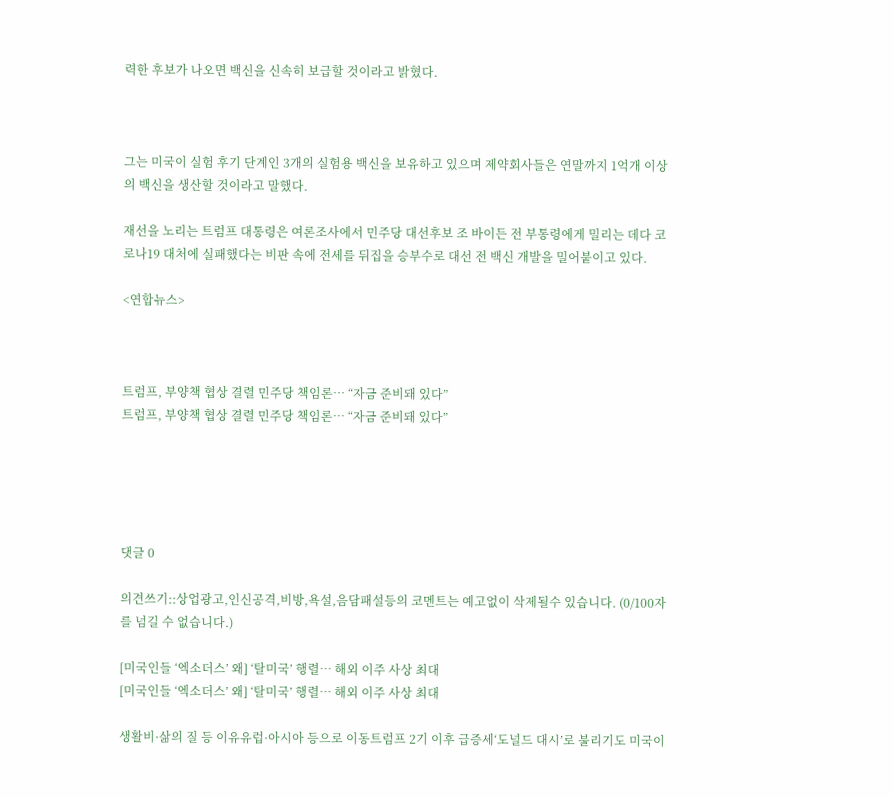력한 후보가 나오면 백신을 신속히 보급할 것이라고 밝혔다.



그는 미국이 실험 후기 단계인 3개의 실험용 백신을 보유하고 있으며 제약회사들은 연말까지 1억개 이상의 백신을 생산할 것이라고 말했다.

재선을 노리는 트럼프 대통령은 여론조사에서 민주당 대선후보 조 바이든 전 부통령에게 밀리는 데다 코로나19 대처에 실패했다는 비판 속에 전세를 뒤집을 승부수로 대선 전 백신 개발을 밀어붙이고 있다.

<연합뉴스>



트럼프, 부양책 협상 결렬 민주당 책임론… “자금 준비돼 있다”
트럼프, 부양책 협상 결렬 민주당 책임론… “자금 준비돼 있다”





댓글 0

의견쓰기::상업광고,인신공격,비방,욕설,음담패설등의 코멘트는 예고없이 삭제될수 있습니다. (0/100자를 넘길 수 없습니다.)

[미국인들 ‘엑소더스’ 왜] ‘탈미국’ 행렬… 해외 이주 사상 최대
[미국인들 ‘엑소더스’ 왜] ‘탈미국’ 행렬… 해외 이주 사상 최대

생활비·삶의 질 등 이유유럽·아시아 등으로 이동트럼프 2기 이후 급증세‘도널드 대시’로 불리기도 미국이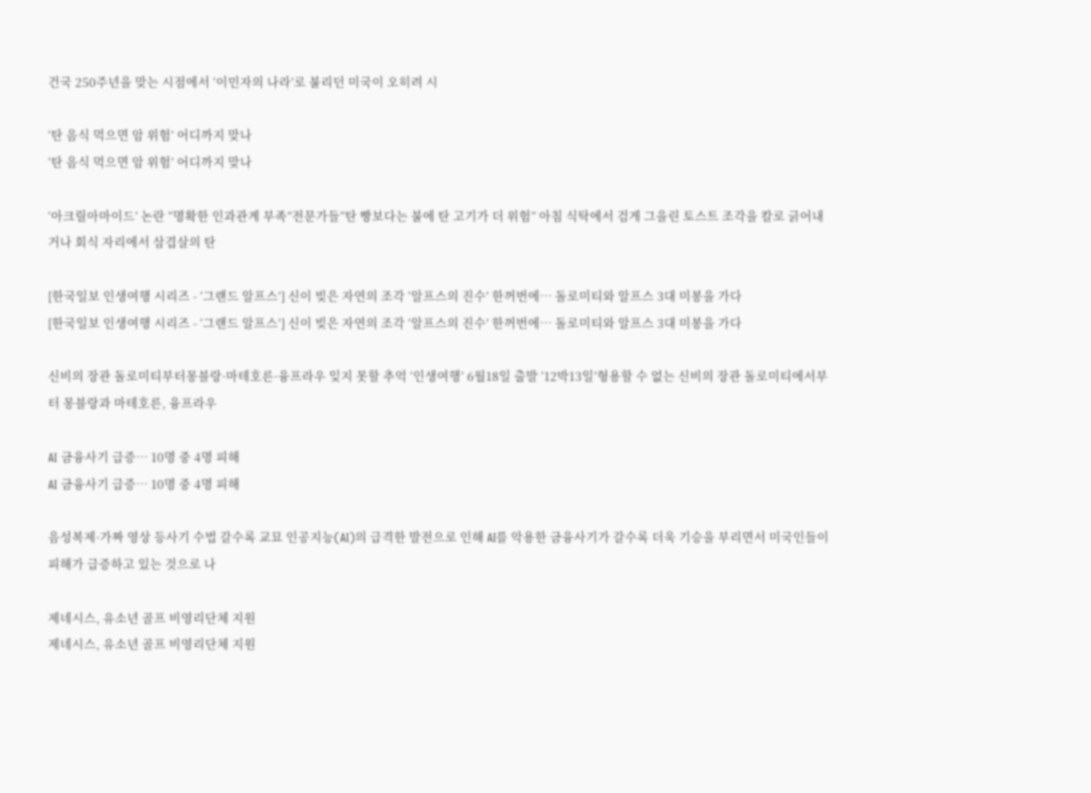건국 250주년을 맞는 시점에서 ‘이민자의 나라’로 불리던 미국이 오히려 시

‘탄 음식 먹으면 암 위험’ 어디까지 맞나
‘탄 음식 먹으면 암 위험’ 어디까지 맞나

‘아크릴아마이드’ 논란 “명확한 인과관계 부족”전문가들“탄 빵보다는 불에 탄 고기가 더 위험” 아침 식탁에서 검게 그을린 토스트 조각을 칼로 긁어내거나 회식 자리에서 삼겹살의 탄

[한국일보 인생여행 시리즈 - ‘그랜드 알프스’] 신이 빚은 자연의 조각 ‘알프스의 진수’ 한꺼번에… 돌로미티와 알프스 3대 미봉을 가다
[한국일보 인생여행 시리즈 - ‘그랜드 알프스’] 신이 빚은 자연의 조각 ‘알프스의 진수’ 한꺼번에… 돌로미티와 알프스 3대 미봉을 가다

신비의 장관 돌로미티부터몽블랑·마테호른·융프라우 잊지 못할 추억 ‘인생여행’ 6월18일 출발 ‘12박13일’형용할 수 없는 신비의 장관 돌로미티에서부터 몽블랑과 마테호른, 융프라우

AI 금융사기 급증… 10명 중 4명 피해
AI 금융사기 급증… 10명 중 4명 피해

음성복제·가짜 영상 등사기 수법 갈수록 교묘 인공지능(AI)의 급격한 발전으로 인해 AI를 악용한 금융사기가 갈수록 더욱 기승을 부리면서 미국인들이 피해가 급증하고 있는 것으로 나

제네시스, 유소년 골프 비영리단체 지원
제네시스, 유소년 골프 비영리단체 지원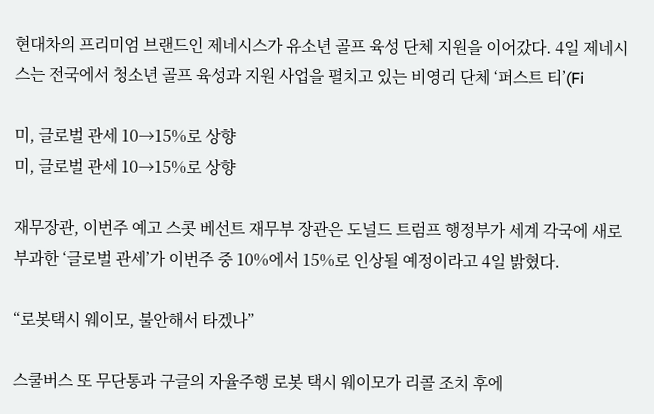현대차의 프리미엄 브랜드인 제네시스가 유소년 골프 육성 단체 지원을 이어갔다. 4일 제네시스는 전국에서 청소년 골프 육성과 지원 사업을 펼치고 있는 비영리 단체 ‘퍼스트 티’(Fi

미, 글로벌 관세 10→15%로 상향
미, 글로벌 관세 10→15%로 상향

재무장관, 이번주 예고 스콧 베선트 재무부 장관은 도널드 트럼프 행정부가 세계 각국에 새로 부과한 ‘글로벌 관세’가 이번주 중 10%에서 15%로 인상될 예정이라고 4일 밝혔다.

“로봇택시 웨이모, 불안해서 타겠나”

스쿨버스 또 무단통과 구글의 자율주행 로봇 택시 웨이모가 리콜 조치 후에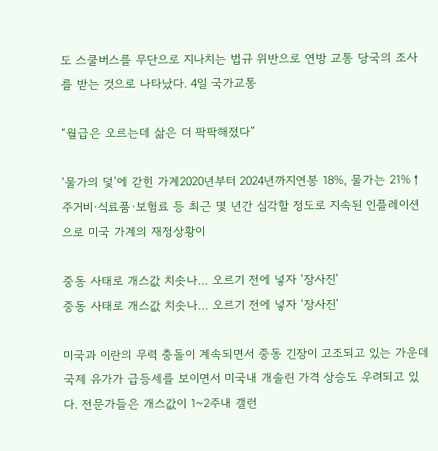도 스쿨버스를 무단으로 지나치는 법규 위반으로 연방 교통 당국의 조사를 받는 것으로 나타났다. 4일 국가교통

“월급은 오르는데 삶은 더 팍팍해졌다”

‘물가의 덫’에 갇힌 가계2020년부터 2024년까지연봉 18%, 물가는 21%↑주거비·식료품·보험료 등 최근 몇 년간 심각할 정도로 지속된 인플레이션으로 미국 가계의 재정상황이

중동 사태로 개스값 치솟나… 오르기 전에 넣자 ‘장사진’
중동 사태로 개스값 치솟나… 오르기 전에 넣자 ‘장사진’

미국과 이란의 무력 충돌이 계속되면서 중동 긴장이 고조되고 있는 가운데 국제 유가가 급등세를 보이면서 미국내 개솔린 가격 상승도 우려되고 있다. 전문가들은 개스값이 1~2주내 갤런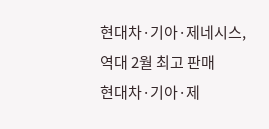현대차·기아·제네시스, 역대 2월 최고 판매
현대차·기아·제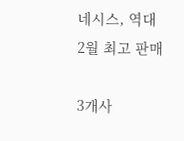네시스, 역대 2월 최고 판매

3개사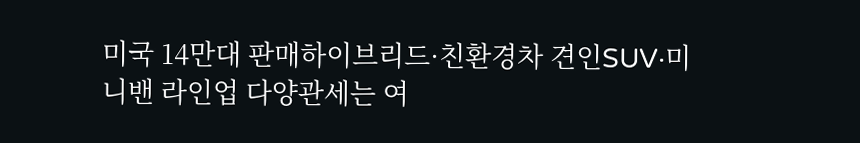미국 14만대 판매하이브리드·친환경차 견인SUV·미니밴 라인업 다양관세는 여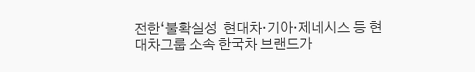전한‘불확실성  현대차·기아·제네시스 등 현대차그룹 소속 한국차 브랜드가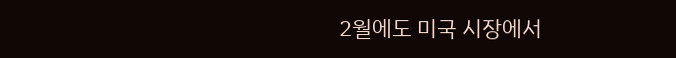2월에도 미국 시장에서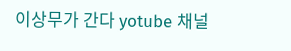이상무가 간다 yotube 채널